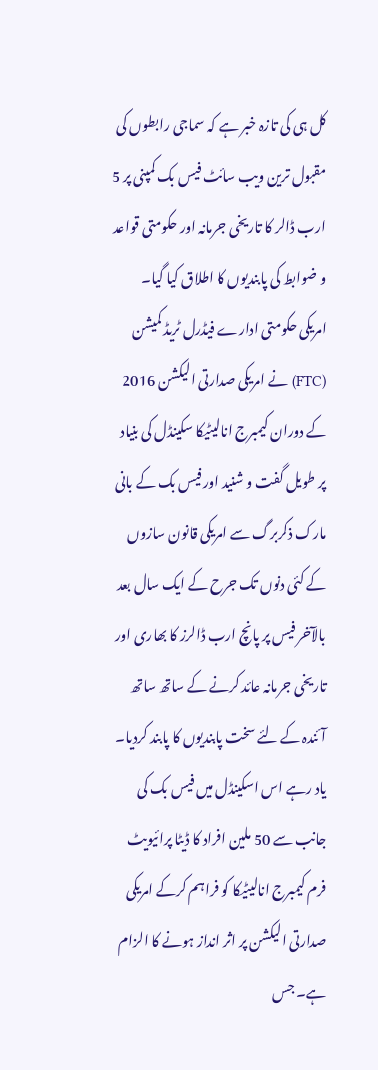کل ہی کی تازہ خبر ہے کہ سماجی رابطوں کی مقبول ترین ویب سائٹ فیس بک کمپنی پر 5 ارب ڈالر کا تاریخی جرمانہ اور حکومتی قواعد و ضوابط کی پابندیوں کا اطلاق کیا گیا۔
امریکی حکومتی ادارے فیڈرل ٹریڈ کمیشن (FTC) نے امریکی صدارتی الیکشن 2016 کے دوران کیمبرج انالیٹیکا سکینڈل کی بنیاد پر طویل گفت و شنید اور فیس بک کے بانی مارک ذکربرگ سے امریکی قانون سازوں کے کئی دنوں تک جرح کے ایک سال بعد بالآخر فیس پر پانچ ارب ڈالرز کا بھاری اور تاریخی جرمانہ عائد کرنے کے ساتھ ساتھ آئندہ کے لئے سخت پابندیوں کا پابند کردیا۔ یاد رہے اس اسکینڈل میں فیس بک کی جانب سے 50 ملین افراد کا ڈیٹا پرائیویٹ فرم کیمبرج انالیٹیکا کو فراہم کرکے امریکی صدارتی الیکشن پر اثر انداز ہونے کا الزام ہے۔ جس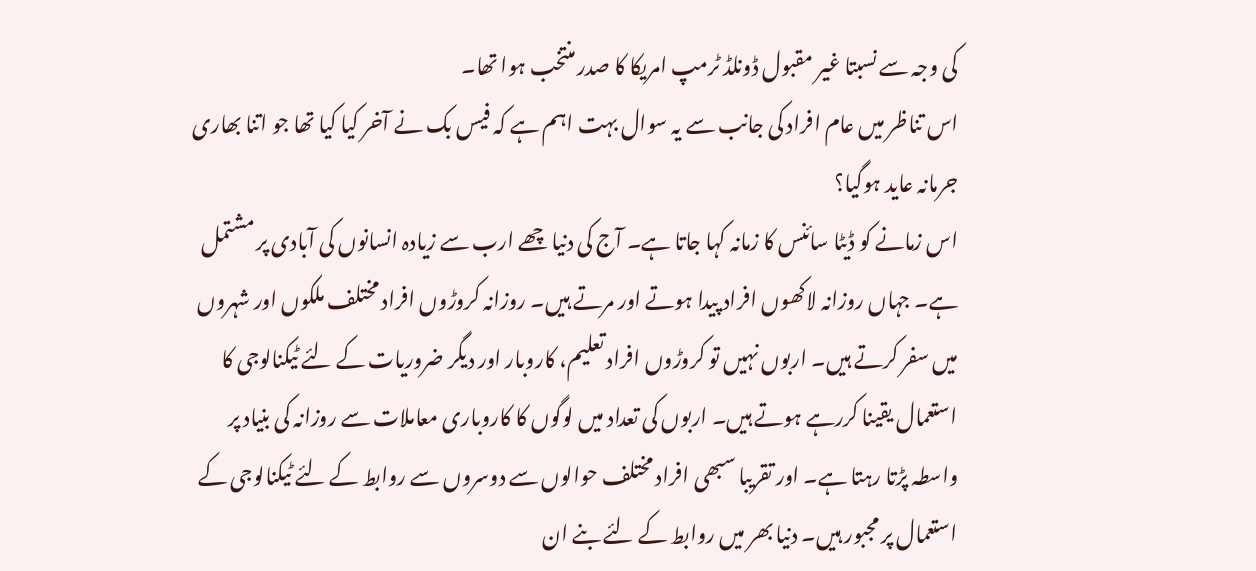کی وجہ سے نسبتا غیر مقبول ڈونلڈ ٹرمپ امریکا کا صدر منتخب ہوا تھا۔
اس تناظر میں عام افراد کی جانب سے یہ سوال بہت اہم ہے کہ فیس بک نے آخر کیا کیا تھا جو اتنا بھاری جرمانہ عاید ہوگیا؟
اس زمانے کو ڈیٹا سائنس کا زمانہ کہا جاتا ہے۔ آج کی دنیا چھے ارب سے زیادہ انسانوں کی آبادی پر مشتمل ہے۔ جہاں روزانہ لاکھوں افراد پیدا ہوتے اور مرتے ہیں۔ روزانہ کروڑوں افراد مختلف ملکوں اور شہروں میں سفر کرتے ہیں۔ اربوں نہیں تو کروڑوں افراد تعلیم، کاروبار اور دیگر ضروریات کے لئے ٹیکنالوجی کا استعمال یقینا کررہے ہوتے ہیں۔ اربوں کی تعداد میں لوگوں کا کاروباری معاملات سے روزانہ کی بنیاد پر واسطہ پڑتا رہتا ہے۔ اور تقریبا سبھی افراد مختلف حوالوں سے دوسروں سے روابط کے لئے ٹیکنالوجی کے استعمال پر مجبور ہیں۔ دنیا بھر میں روابط کے لئے بنے ان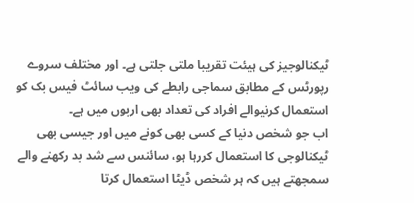ٹیکنالوجیز کی ہیئت تقریبا ملتی جلتی ہے۔ اور مختلف سروے رپورٹس کے مطابق سماجی رابطے کی ویب سائٹ فیس بک کو استعمال کرنیوالے افراد کی تعداد بھی اربوں میں ہے۔
اب جو شخص دنیا کے کسی بھی کونے میں اور جیسی بھی ٹیکنالوجی کا استعمال کررہا ہو، سائنس سے شد بد رکھنے والے سمجھتے ہیں کہ ہر شخص ڈیٹا استعمال کرتا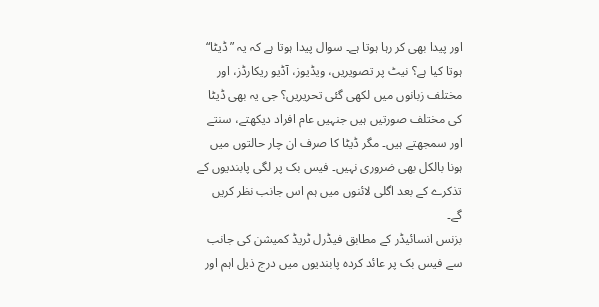اور پیدا بھی کر رہا ہوتا ہے۔ سوال پیدا ہوتا ہے کہ یہ ”ڈیٹا“ ہوتا کیا ہے؟ نیٹ پر تصویریں، ویڈیوز، آڈیو ریکارڈز، اور مختلف زبانوں میں لکھی گئی تحریریں؟ جی یہ بھی ڈیٹا کی مختلف صورتیں ہیں جنہیں عام افراد دیکھتے، سنتے اور سمجھتے ہیں۔ مگر ڈیٹا کا صرف ان چار حالتوں میں ہونا بالکل بھی ضروری نہیں۔ فیس بک پر لگی پابندیوں کے تذکرے کے بعد اگلی لائنوں میں ہم اس جانب نظر کریں گے۔
بزنس انسائیڈر کے مطابق فیڈرل ٹریڈ کمیشن کی جانب سے فیس بک پر عائد کردہ پابندیوں میں درج ذیل اہم اور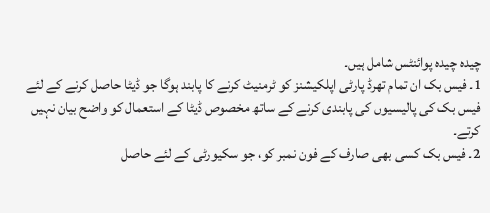چیدہ چیدہ پوائنٹس شامل ہیں۔
1۔ فیس بک ان تمام تھرڈ پارٹی اپلکیشنز کو ٹرمنیٹ کرنے کا پابند ہوگا جو ڈیٹا حاصل کرنے کے لئے فیس بک کی پالیسیوں کی پابندی کرنے کے ساتھ مخصوص ڈیٹا کے استعمال کو واضح بیان نہیں کرتے۔
2۔ فیس بک کسی بھی صارف کے فون نمبر کو، جو سکیورٹی کے لئے حاصل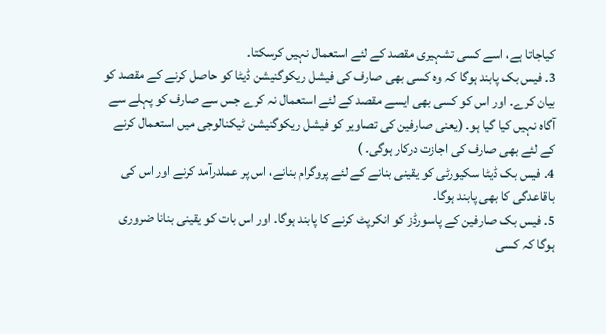کیاجاتا ہے، اسے کسی تشہیری مقصد کے لئے استعمال نہیں کرسکتا۔
3۔ فیس بک پابند ہوگا کہ وہ کسی بھی صارف کی فیشل ریکوگنیشن ڈیٹا کو حاصل کرنے کے مقصد کو بیان کرے۔ اور اس کو کسی بھی ایسے مقصد کے لئے استعمال نہ کرے جس سے صارف کو پہلے سے آگاہ نہیں کیا گیا ہو۔ (یعنی صارفین کی تصاویر کو فیشل ریکوگنیشن ٹیکنالوجی میں استعمال کرنے کے لئے بھی صارف کی اجازت درکار ہوگی۔ )
4۔ فیس بک ڈیٹا سکیورٹی کو یقینی بنانے کے لئے پروگرام بنانے، اس پر عملدرآمد کرنے اور اس کی باقاعدگی کا بھی پابند ہوگا۔
5۔ فیس بک صارفین کے پاسورڈز کو انکرپٹ کرنے کا پابند ہوگا۔ اور اس بات کو یقینی بنانا ضروری ہوگا کہ کسی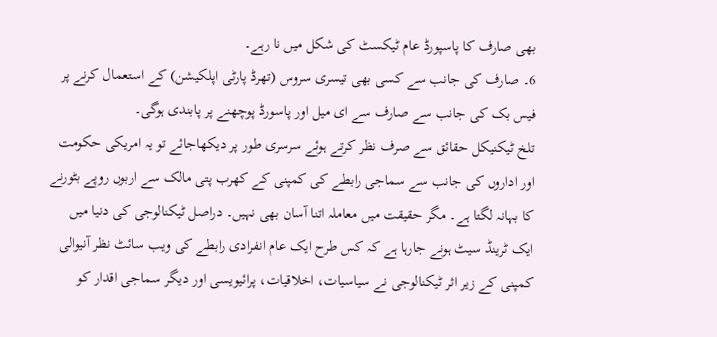بھی صارف کا پاسپورڈ عام ٹیکسٹ کی شکل میں نا رہے۔
6۔ صارف کی جانب سے کسی بھی تیسری سروس (تھرڈ پارٹی اپلکیشن) کے استعمال کرنے پر فیس بک کی جانب سے صارف سے ای میل اور پاسورڈ پوچھنے پر پابندی ہوگی۔
تلخ ٹیکنیکل حقائق سے صرف نظر کرتے ہوئے سرسری طور پر دیکھاجائے تو یہ امریکی حکومت اور اداروں کی جانب سے سماجی رابطے کی کمپنی کے کھرب پتی مالک سے اربوں روپے بٹورنے کا بہانہ لگتا ہے۔ مگر حقیقت میں معاملہ اتنا آسان بھی نہیں۔ دراصل ٹیکنالوجی کی دنیا میں ایک ٹرینڈ سیٹ ہونے جارہا ہے کہ کس طرح ایک عام انفرادی رابطے کی ویب سائٹ نظر آنیوالی کمپنی کے زیر اثر ٹیکنالوجی نے سیاسیات، اخلاقیات، پرائیویسی اور دیگر سماجی اقدار کو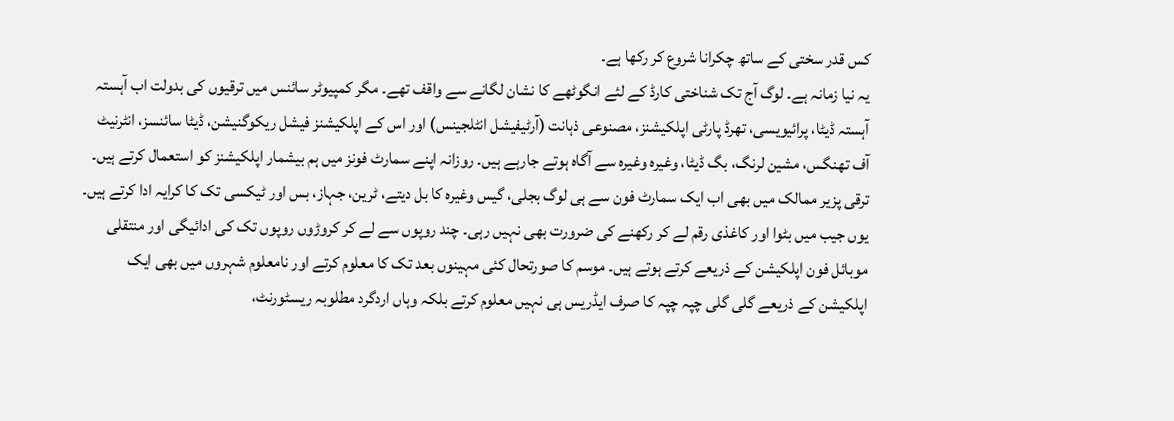کس قدر سختی کے ساتھ چکرانا شروع کر رکھا ہے۔
یہ نیا زمانہ ہے۔ لوگ آج تک شناختی کارڈ کے لئے انگوٹھے کا نشان لگانے سے واقف تھے۔ مگر کمپیوٹر سائنس میں ترقیوں کی بدولت اب آہستہ آہستہ ڈیٹا، پرائیویسی، تھرڈ پارٹی اپلکیشنز، مصنوعی ذہانت (آرٹیفیشل انٹلجینس) اور اس کے اپلکیشنز فیشل ریکوگنیشن، ڈیٹا سائنسز، انٹرنیٹ آف تھنگس، مشین لرنگ، بگ ڈیٹا، وغیرہ وغیرہ سے آگاہ ہوتے جارہے ہیں۔ روزانہ اپنے سمارٹ فونز میں ہم بیشمار اپلکیشنز کو استعمال کرتے ہیں۔
ترقی پزیر ممالک میں بھی اب ایک سمارٹ فون سے ہی لوگ بجلی، گیس وغیرہ کا بل دیتے، ٹرین، جہاز، بس اور ٹیکسی تک کا کرایہ ادا کرتے ہیں۔ یوں جیب میں بٹوا اور کاغذی رقم لے کر رکھنے کی ضرورت بھی نہیں رہی۔ چند روپوں سے لے کر کروڑوں روپوں تک کی ادائیگی اور منتقلی موبائل فون اپلکیشن کے ذریعے کرتے ہوتے ہیں۔ موسم کا صورتحال کئی مہینوں بعد تک کا معلوم کرتے اور نامعلوم شہروں میں بھی ایک اپلکیشن کے ذریعے گلی گلی چپہ چپہ کا صرف ایڈریس ہی نہیں معلوم کرتے بلکہ وہاں اردگرد مطلوبہ ریسٹورنٹ،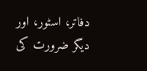دفاتر، اسٹور، اور دیگر ضرورت کی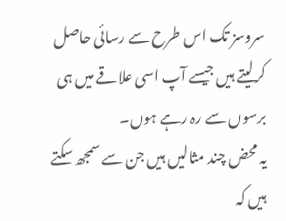سروسز تک اس طرح سے رسائی حاصل کرلیتے ہیں جیسے آپ اسی علاقے میں ہی برسوں سے رہ رہے ہوں۔
یہ محض چند مثالیں ہیں جن سے سمجھ سکتے ہیں کہ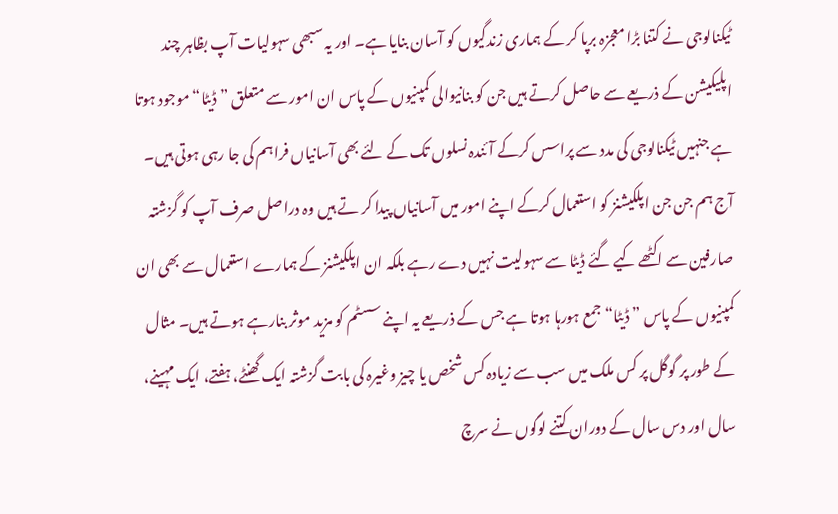ٹیکنالوجی نے کتنا بڑا معجزہ برپا کر کے ہماری زندگیوں کو آسان بنایا ہے۔ اور یہ سبھی سہولیات آپ بظاہر چند اپلیکیشن کے ذریعے سے حاصل کرتے ہیں جن کو بنانیوالی کمپنیوں کے پاس ان امور سے متعلق ”ڈیٹا“ موجود ہوتا ہے جنہیں ٹیکنالوجی کی مدد سے پراسس کرکے آئندہ نسلوں تک کے لئے بھی آسانیاں فراہم کی جا رہی ہوتی ہیں۔
آج ہم جن جن اپلکیشنز کو استعمال کرکے اپنے امور میں آسانیاں پیدا کر تے ہیں وہ دراصل صرف آپ کو گزشتہ صارفین سے اکٹھے کیے گئے ڈیٹا سے سہولیت نہیں دے رہے بلکہ ان اپلکیشنز کے ہمارے استعمال سے بھی ان کمپنیوں کے پاس ”ڈیٹا“ جمع ہورہا ہوتا ہے جس کے ذریعے یہ اپنے سسٹم کو مزید موثر بنارہے ہوتے ہیں۔ مثال کے طور پر گوگل پر کس ملک میں سب سے زیادہ کس شخص یا چیز وغیرہ کی بابت گزشتہ ایک گھنٹے، ہفتے، ایک مہینے، سال اور دس سال کے دوران کتنے لوگوں نے سرچ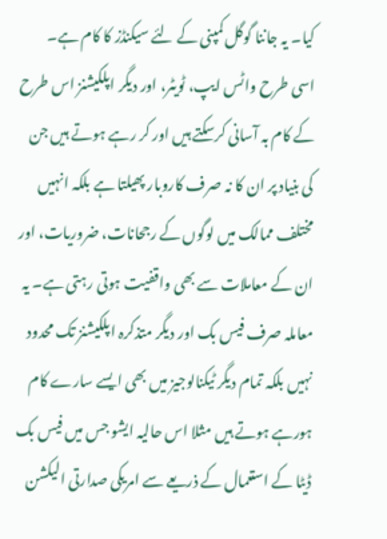کیا۔ یہ جاننا گوگل کمپنی کے لئے سیکنڈز کا کام ہے۔
اسی طرح واٹس ایپ، ٹویٹر، اور دیگر اپلکیشنز اس طرح کے کام بہ آسانی کرسکتے ہیں اور کر رہے ہوتے ہیں جن کی بنیاد پر ان کا نہ صرف کاروبار پھیلتا ہے بلکہ انہیں مختلف ممالک میں لوگوں کے رجحانات، ضروریات، اور ان کے معاملات سے بھی واقفیت ہوتی رہتی ہے۔ یہ معاملہ صرف فیس بک اور دیگر متذکرہ اپلکیشنز تک محدود نہیں بلکہ تمام دیگر ٹیکنالوجیز میں بھی ایسے سارے کام ہورہے ہوتے ہیں مثلا اس حالیہ ایشو جس میں فیس بک ڈیٹا کے استعمال کے ذریعے سے امریکی صدارتی الیکشن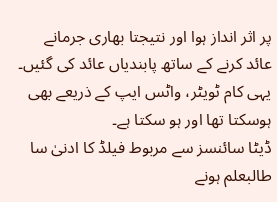پر اثر انداز ہوا اور نتیجتا بھاری جرمانے عائد کرنے کے ساتھ پابندیاں عائد کی گئیں۔ یہی کام ٹویٹر، واٹس ایپ کے ذریعے بھی ہوسکتا تھا اور ہو سکتا ہے۔
ڈیٹا سائنسز سے مربوط فیلڈ کا ادنیٰ سا طالبعلم ہونے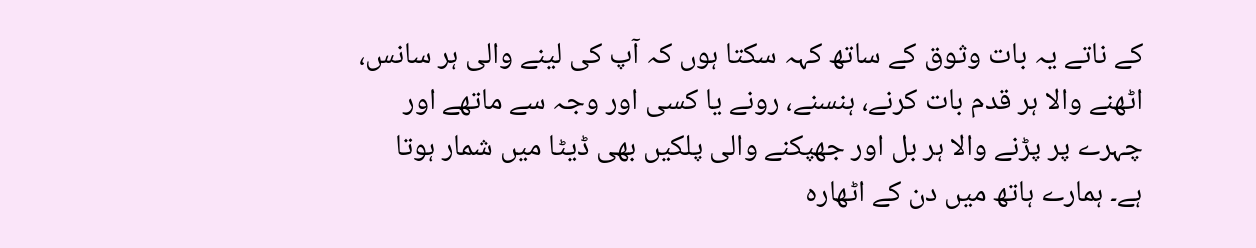کے ناتے یہ بات وثوق کے ساتھ کہہ سکتا ہوں کہ آپ کی لینے والی ہر سانس، اٹھنے والا ہر قدم بات کرنے، ہنسنے، رونے یا کسی اور وجہ سے ماتھے اور چہرے پر پڑنے والا ہر بل اور جھپکنے والی پلکیں بھی ڈیٹا میں شمار ہوتا ہے۔ ہمارے ہاتھ میں دن کے اٹھارہ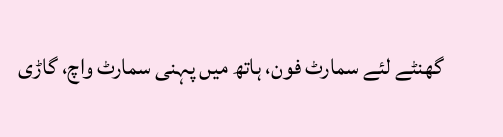گھنٹے لئے سمارٹ فون، ہاتھ میں پہنی سمارٹ واچ، گاڑی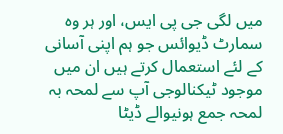میں لگی جی پی ایس، اور ہر وہ سمارٹ ڈیوائس جو ہم اپنی آسانی کے لئے استعمال کرتے ہیں ان میں موجود ٹیکنالوجی آپ سے لمحہ بہ لمحہ جمع ہونیوالے ڈیٹا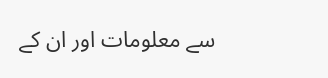سے معلومات اور ان کے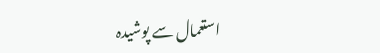استعمال سے پوشیدہ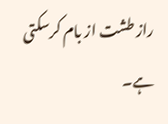راز طشت از بام کرسکتی ہے۔